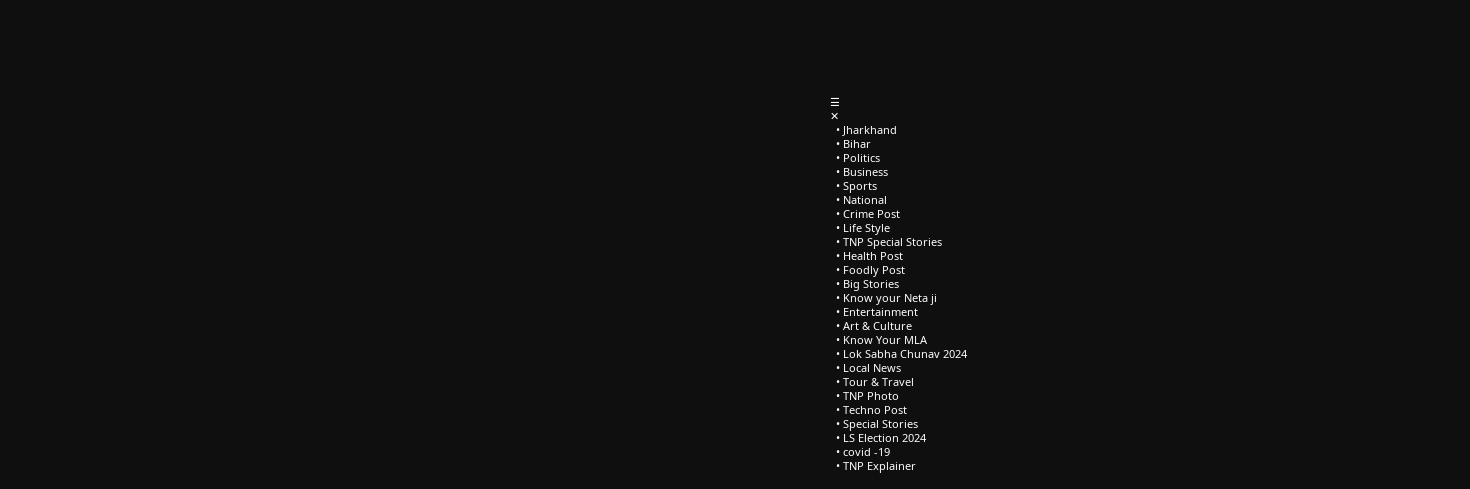☰
✕
  • Jharkhand
  • Bihar
  • Politics
  • Business
  • Sports
  • National
  • Crime Post
  • Life Style
  • TNP Special Stories
  • Health Post
  • Foodly Post
  • Big Stories
  • Know your Neta ji
  • Entertainment
  • Art & Culture
  • Know Your MLA
  • Lok Sabha Chunav 2024
  • Local News
  • Tour & Travel
  • TNP Photo
  • Techno Post
  • Special Stories
  • LS Election 2024
  • covid -19
  • TNP Explainer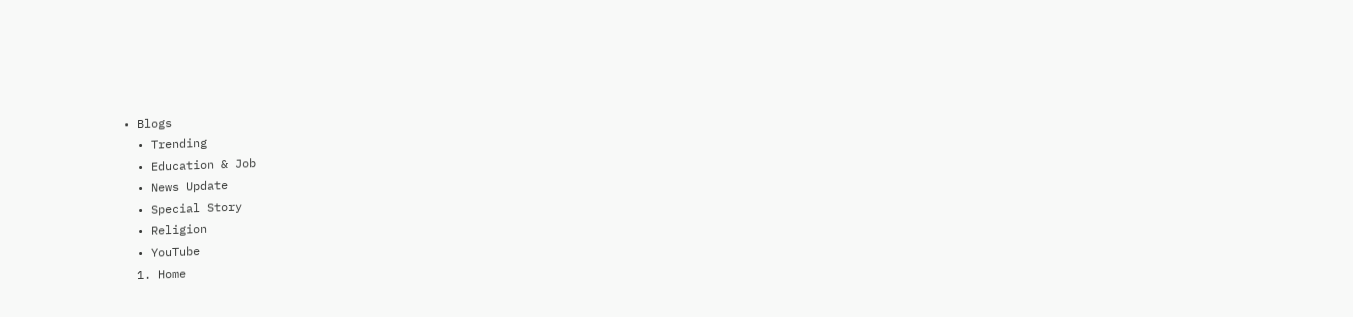• Blogs
  • Trending
  • Education & Job
  • News Update
  • Special Story
  • Religion
  • YouTube
  1. Home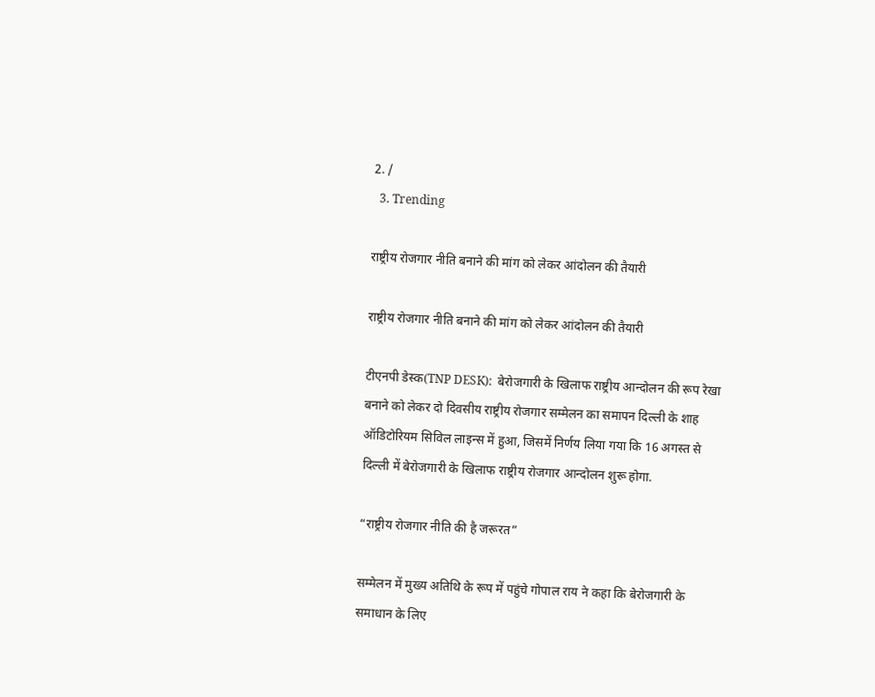2. /
  3. Trending

राष्ट्रीय रोजगार नीति बनाने की मांग को लेकर आंदोलन की तैयारी

राष्ट्रीय रोजगार नीति बनाने की मांग को लेकर आंदोलन की तैयारी

टीएनपी डेस्क(TNP DESK):  बेरोजगारी के खिलाफ राष्ट्रीय आन्दोलन की रूप रेखा बनाने को लेकर दो दिवसीय राष्ट्रीय रोजगार सम्मेलन का समापन दिल्ली के शाह ऑडिटोरियम सिविल लाइन्स में हुआ, जिसमें निर्णय लिया गया कि 16 अगस्त से दिल्ली में बेरोजगारी के खिलाफ राष्ट्रीय रोजगार आन्दोलन शुरू होगा.

“राष्ट्रीय रोजगार नीति की है जरूरत”

सम्मेलन में मुख्य अतिथि के रूप में पहुंचे गोपाल राय ने कहा कि बेरोजगारी के समाधान के लिए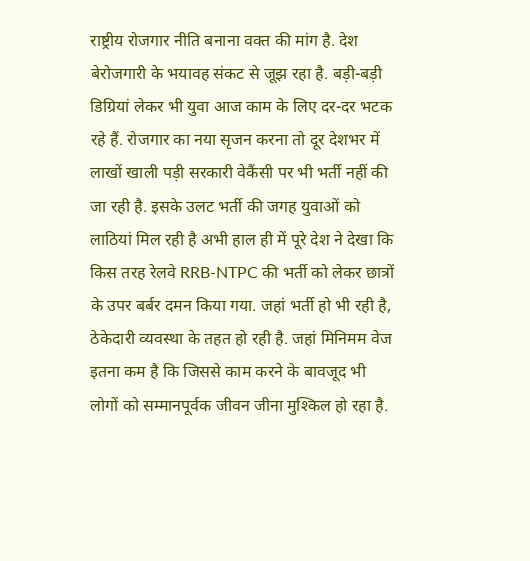राष्ट्रीय रोजगार नीति बनाना वक्त की मांग है. देश बेरोजगारी के भयावह संकट से जूझ रहा है. बड़ी-बड़ी डिग्रियां लेकर भी युवा आज काम के लिए दर-दर भटक रहे हैं. रोजगार का नया सृजन करना तो दूर देशभर में लाखों खाली पड़ी सरकारी वेकैंसी पर भी भर्ती नहीं की जा रही है. इसके उलट भर्ती की जगह युवाओं को लाठियां मिल रही है अभी हाल ही में पूरे देश ने देखा कि किस तरह रेलवे RRB-NTPC की भर्ती को लेकर छात्रों के उपर बर्बर दमन किया गया. जहां भर्ती हो भी रही है, ठेकेदारी व्यवस्था के तहत हो रही है. जहां मिनिमम वेज इतना कम है कि जिससे काम करने के बावजूद भी लोगों को सम्मानपूर्वक जीवन जीना मुश्किल हो रहा है.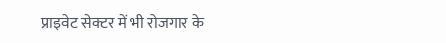प्राइवेट सेक्टर में भी रोजगार के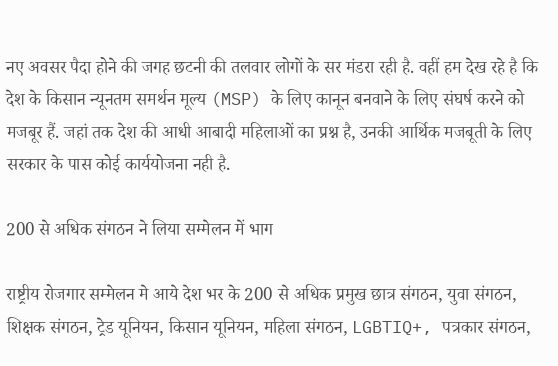नए अवसर पैदा होने की जगह छटनी की तलवार लोगों के सर मंडरा रही है. वहीं हम देख रहे है कि देश के किसान न्यूनतम समर्थन मूल्य (MSP) के लिए कानून बनवाने के लिए संघर्ष करने को मजबूर हैं. जहां तक देश की आधी आबादी महिलाओं का प्रश्न है, उनकी आर्थिक मजबूती के लिए सरकार के पास कोई कार्ययोजना नही है.

200 से अधिक संगठन ने लिया सम्मेलन में भाग

राष्ट्रीय रोजगार सम्मेलन मे आये देश भर के 200 से अधिक प्रमुख छात्र संगठन, युवा संगठन, शिक्षक संगठन, ट्रेड यूनियन, किसान यूनियन, महिला संगठन, LGBTIQ+, पत्रकार संगठन,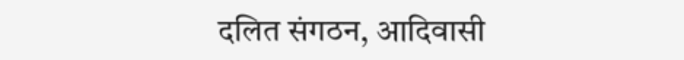दलित संगठन, आदिवासी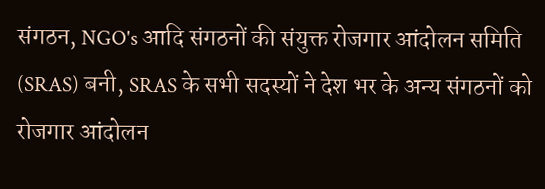संगठन, NGO's आदि संगठनों की संयुक्त रोजगार आंदोलन समिति (SRAS) बनी, SRAS के सभी सदस्यों ने देश भर के अन्य संगठनों को रोजगार आंदोलन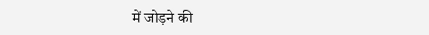में जोड़ने की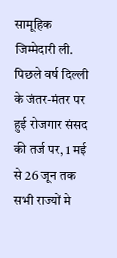सामूहिक जिम्मेदारी ली. पिछले वर्ष दिल्ली के जंतर-मंतर पर हुई रोजगार संसद की तर्ज पर, 1 मई से 26 जून तक सभी राज्यों मे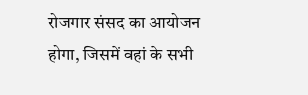रोजगार संसद का आयोजन होगा, जिसमें वहां के सभी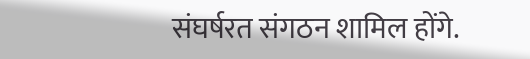संघर्षरत संगठन शामिल होंगे.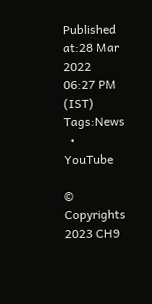Published at:28 Mar 2022 06:27 PM (IST)
Tags:News
  • YouTube

© Copyrights 2023 CH9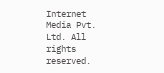Internet Media Pvt. Ltd. All rights reserved.